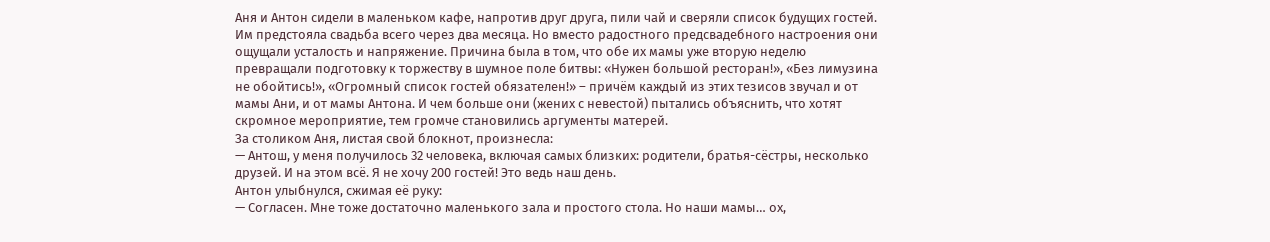Аня и Антон сидели в маленьком кафе, напротив друг друга, пили чай и сверяли список будущих гостей. Им предстояла свадьба всего через два месяца. Но вместо радостного предсвадебного настроения они ощущали усталость и напряжение. Причина была в том, что обе их мамы уже вторую неделю превращали подготовку к торжеству в шумное поле битвы: «Нужен большой ресторан!», «Без лимузина не обойтись!», «Огромный список гостей обязателен!» – причём каждый из этих тезисов звучал и от мамы Ани, и от мамы Антона. И чем больше они (жених с невестой) пытались объяснить, что хотят скромное мероприятие, тем громче становились аргументы матерей.
За столиком Аня, листая свой блокнот, произнесла:
— Антош, у меня получилось 32 человека, включая самых близких: родители, братья-сёстры, несколько друзей. И на этом всё. Я не хочу 200 гостей! Это ведь наш день.
Антон улыбнулся, сжимая её руку:
— Согласен. Мне тоже достаточно маленького зала и простого стола. Но наши мамы… ох,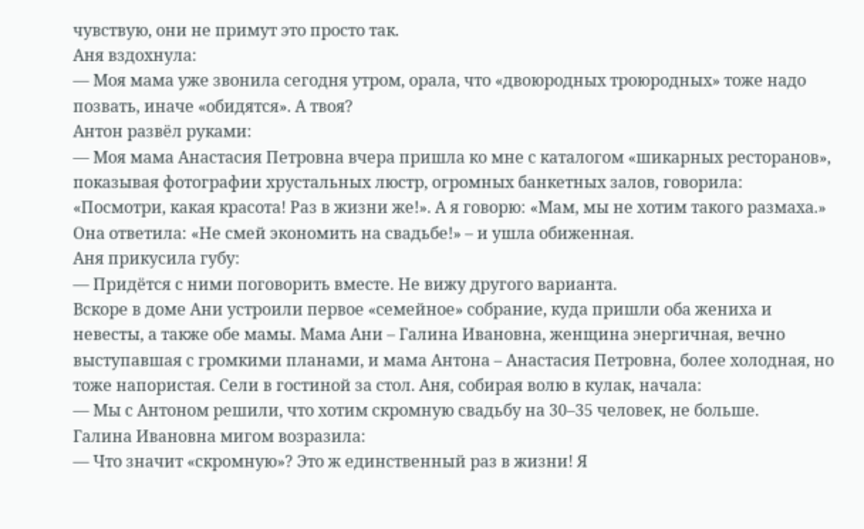чувствую, они не примут это просто так.
Аня вздохнула:
— Моя мама уже звонила сегодня утром, орала, что «двоюродных троюродных» тоже надо позвать, иначе «обидятся». А твоя?
Антон развёл руками:
— Моя мама Анастасия Петровна вчера пришла ко мне с каталогом «шикарных ресторанов», показывая фотографии хрустальных люстр, огромных банкетных залов, говорила: «Посмотри, какая красота! Раз в жизни же!». А я говорю: «Мам, мы не хотим такого размаха.» Она ответила: «Не смей экономить на свадьбе!» – и ушла обиженная.
Аня прикусила губу:
— Придётся с ними поговорить вместе. Не вижу другого варианта.
Вскоре в доме Ани устроили первое «семейное» собрание, куда пришли оба жениха и невесты, а также обе мамы. Мама Ани – Галина Ивановна, женщина энергичная, вечно выступавшая с громкими планами, и мама Антона – Анастасия Петровна, более холодная, но тоже напористая. Сели в гостиной за стол. Аня, собирая волю в кулак, начала:
— Мы с Антоном решили, что хотим скромную свадьбу на 30–35 человек, не больше.
Галина Ивановна мигом возразила:
— Что значит «скромную»? Это ж единственный раз в жизни! Я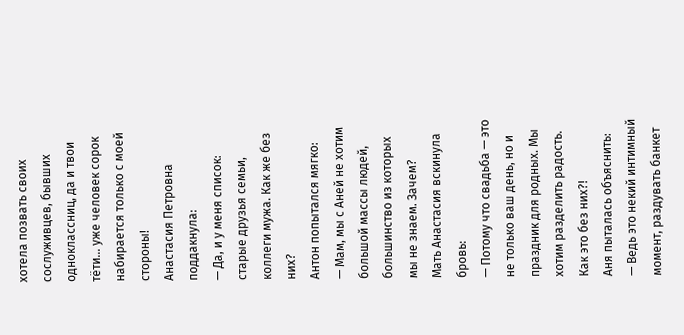хотела позвать своих сослуживцев, бывших одноклассниц, да и твои тёти… уже человек сорок набирается только с моей стороны!
Анастасия Петровна поддакнула:
— Да, и у меня список: старые друзья семьи, коллеги мужа. Как же без них?
Антон попытался мягко:
— Мам, мы с Аней не хотим большой массы людей, большинство из которых мы не знаем. Зачем?
Мать Анастасия вскинула бровь:
— Потому что свадьба — это не только ваш день, но и праздник для родных. Мы хотим разделить радость. Как это без них?!
Аня пыталась объяснить:
— Ведь это некий интимный момент, раздувать банкет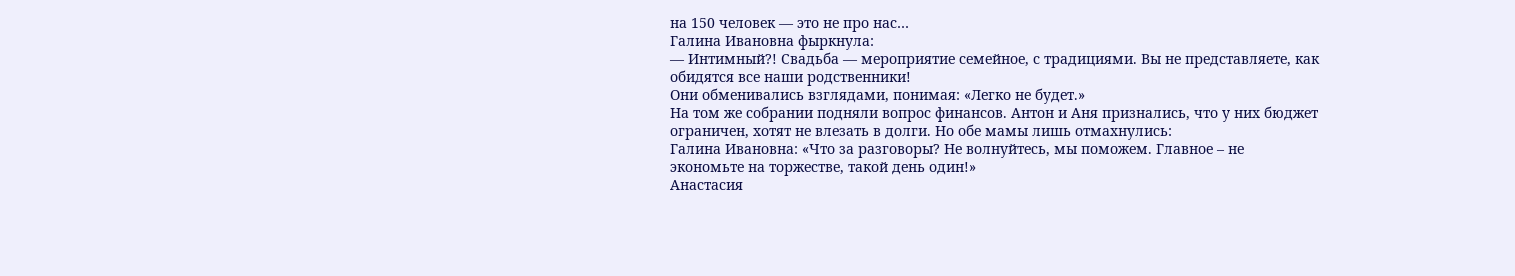на 150 человек — это не про нас…
Галина Ивановна фыркнула:
— Интимный?! Свадьба — мероприятие семейное, с традициями. Вы не представляете, как обидятся все наши родственники!
Они обменивались взглядами, понимая: «Легко не будет.»
На том же собрании подняли вопрос финансов. Антон и Аня признались, что у них бюджет ограничен, хотят не влезать в долги. Но обе мамы лишь отмахнулись:
Галина Ивановна: «Что за разговоры? Не волнуйтесь, мы поможем. Главное – не экономьте на торжестве, такой день один!»
Анастасия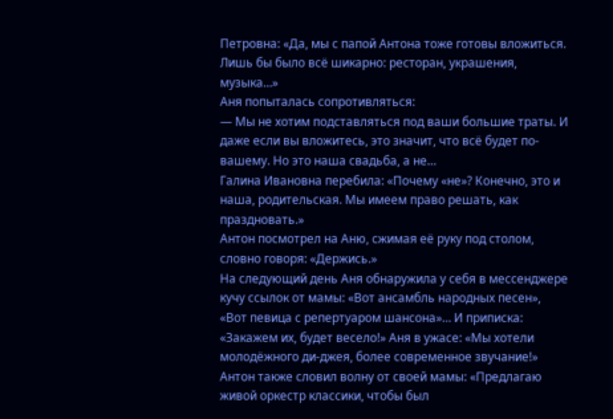Петровна: «Да, мы с папой Антона тоже готовы вложиться. Лишь бы было всё шикарно: ресторан, украшения, музыка…»
Аня попыталась сопротивляться:
— Мы не хотим подставляться под ваши большие траты. И даже если вы вложитесь, это значит, что всё будет по-вашему. Но это наша свадьба, а не…
Галина Ивановна перебила: «Почему «не»? Конечно, это и наша, родительская. Мы имеем право решать, как праздновать.»
Антон посмотрел на Аню, сжимая её руку под столом, словно говоря: «Держись.»
На следующий день Аня обнаружила у себя в мессенджере кучу ссылок от мамы: «Вот ансамбль народных песен», «Вот певица с репертуаром шансона»… И приписка: «Закажем их, будет весело!» Аня в ужасе: «Мы хотели молодёжного ди-джея, более современное звучание!»
Антон также словил волну от своей мамы: «Предлагаю живой оркестр классики, чтобы был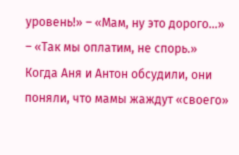уровень!» – «Мам, ну это дорого…» – «Так мы оплатим, не спорь.»
Когда Аня и Антон обсудили, они поняли, что мамы жаждут «своего»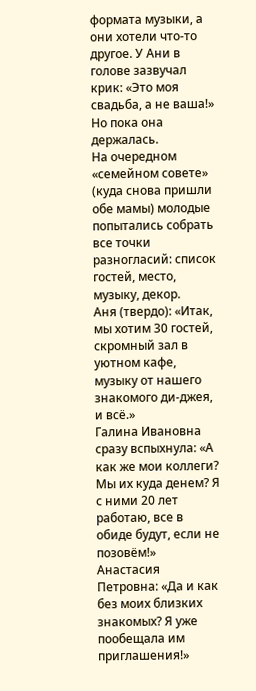формата музыки, а они хотели что-то другое. У Ани в голове зазвучал крик: «Это моя свадьба, а не ваша!» Но пока она держалась.
На очередном «семейном совете» (куда снова пришли обе мамы) молодые попытались собрать все точки разногласий: список гостей, место, музыку, декор.
Аня (твердо): «Итак, мы хотим 30 гостей, скромный зал в уютном кафе, музыку от нашего знакомого ди-джея, и всё.»
Галина Ивановна сразу вспыхнула: «А как же мои коллеги? Мы их куда денем? Я с ними 20 лет работаю, все в обиде будут, если не позовём!»
Анастасия Петровна: «Да и как без моих близких знакомых? Я уже пообещала им приглашения!»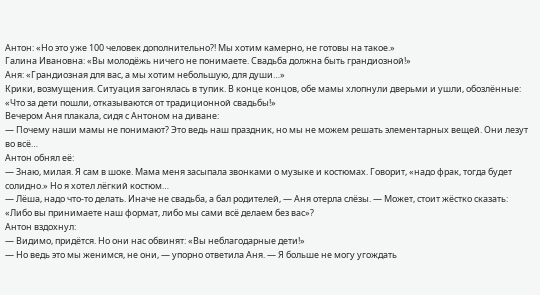Антон: «Но это уже 100 человек дополнительно?! Мы хотим камерно, не готовы на такое.»
Галина Ивановна: «Вы молодёжь ничего не понимаете. Свадьба должна быть грандиозной!»
Аня: «Грандиозная для вас, а мы хотим небольшую, для души…»
Крики, возмущения. Ситуация загонялась в тупик. В конце концов, обе мамы хлопнули дверьми и ушли, обозлённые: «Что за дети пошли, отказываются от традиционной свадьбы!»
Вечером Аня плакала, сидя с Антоном на диване:
— Почему наши мамы не понимают? Это ведь наш праздник, но мы не можем решать элементарных вещей. Они лезут во всё…
Антон обнял её:
— Знаю, милая. Я сам в шоке. Мама меня засыпала звонками о музыке и костюмах. Говорит, «надо фрак, тогда будет солидно.» Но я хотел лёгкий костюм…
— Лёша, надо что-то делать. Иначе не свадьба, а бал родителей, — Аня отерла слёзы. — Может, стоит жёстко сказать: «Либо вы принимаете наш формат, либо мы сами всё делаем без вас»?
Антон вздохнул:
— Видимо, придётся. Но они нас обвинят: «Вы неблагодарные дети!»
— Но ведь это мы женимся, не они, — упорно ответила Аня. — Я больше не могу угождать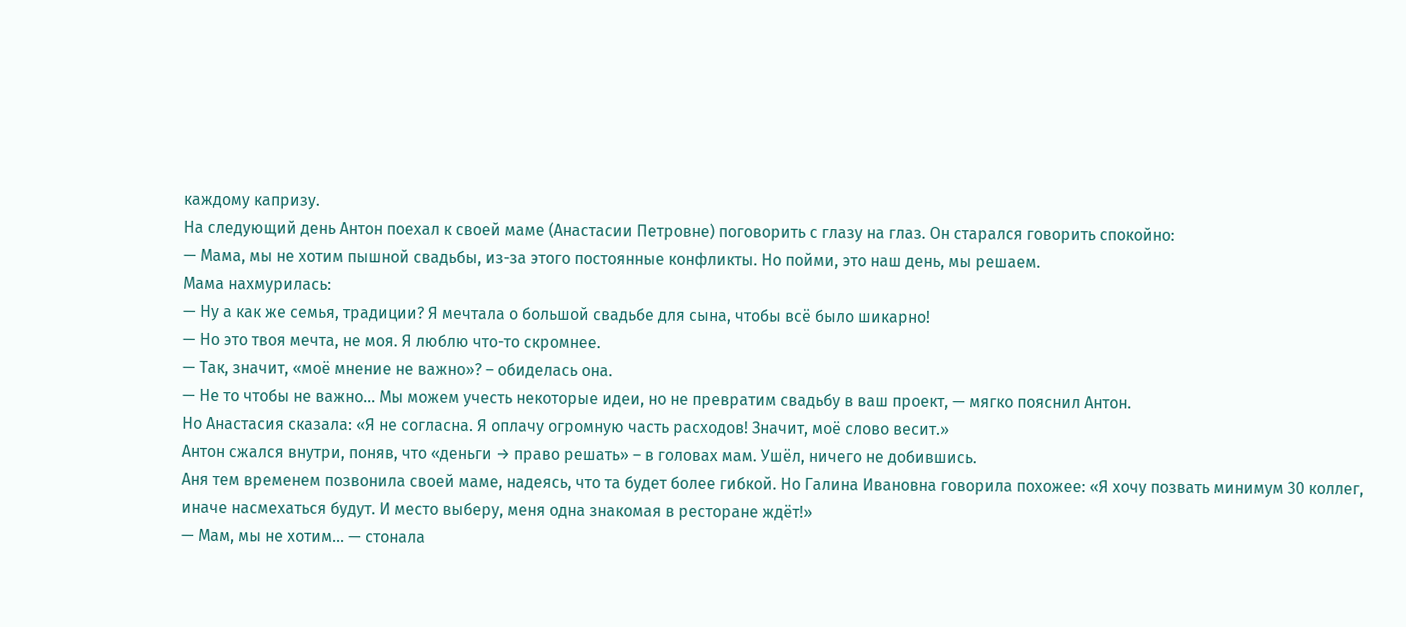каждому капризу.
На следующий день Антон поехал к своей маме (Анастасии Петровне) поговорить с глазу на глаз. Он старался говорить спокойно:
— Мама, мы не хотим пышной свадьбы, из-за этого постоянные конфликты. Но пойми, это наш день, мы решаем.
Мама нахмурилась:
— Ну а как же семья, традиции? Я мечтала о большой свадьбе для сына, чтобы всё было шикарно!
— Но это твоя мечта, не моя. Я люблю что-то скромнее.
— Так, значит, «моё мнение не важно»? – обиделась она.
— Не то чтобы не важно… Мы можем учесть некоторые идеи, но не превратим свадьбу в ваш проект, — мягко пояснил Антон.
Но Анастасия сказала: «Я не согласна. Я оплачу огромную часть расходов! Значит, моё слово весит.»
Антон сжался внутри, поняв, что «деньги → право решать» – в головах мам. Ушёл, ничего не добившись.
Аня тем временем позвонила своей маме, надеясь, что та будет более гибкой. Но Галина Ивановна говорила похожее: «Я хочу позвать минимум 30 коллег, иначе насмехаться будут. И место выберу, меня одна знакомая в ресторане ждёт!»
— Мам, мы не хотим… — стонала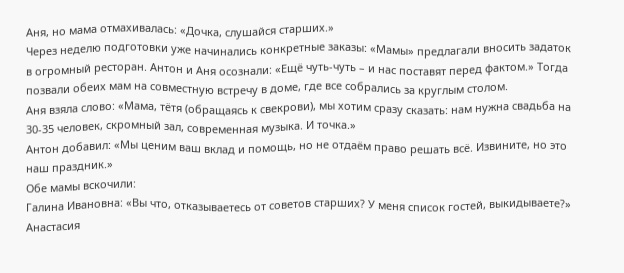Аня, но мама отмахивалась: «Дочка, слушайся старших.»
Через неделю подготовки уже начинались конкретные заказы: «Мамы» предлагали вносить задаток в огромный ресторан. Антон и Аня осознали: «Ещё чуть-чуть – и нас поставят перед фактом.» Тогда позвали обеих мам на совместную встречу в доме, где все собрались за круглым столом.
Аня взяла слово: «Мама, тётя (обращаясь к свекрови), мы хотим сразу сказать: нам нужна свадьба на 30-35 человек, скромный зал, современная музыка. И точка.»
Антон добавил: «Мы ценим ваш вклад и помощь, но не отдаём право решать всё. Извините, но это наш праздник.»
Обе мамы вскочили:
Галина Ивановна: «Вы что, отказываетесь от советов старших? У меня список гостей, выкидываете?»
Анастасия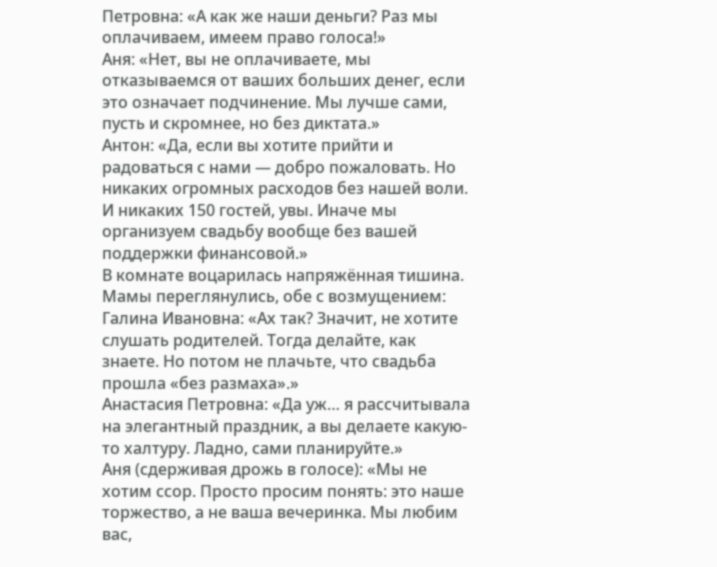Петровна: «А как же наши деньги? Раз мы оплачиваем, имеем право голоса!»
Аня: «Нет, вы не оплачиваете, мы отказываемся от ваших больших денег, если это означает подчинение. Мы лучше сами, пусть и скромнее, но без диктата.»
Антон: «Да, если вы хотите прийти и радоваться с нами — добро пожаловать. Но никаких огромных расходов без нашей воли. И никаких 150 гостей, увы. Иначе мы организуем свадьбу вообще без вашей поддержки финансовой.»
В комнате воцарилась напряжённая тишина. Мамы переглянулись, обе с возмущением:
Галина Ивановна: «Ах так? Значит, не хотите слушать родителей. Тогда делайте, как знаете. Но потом не плачьте, что свадьба прошла «без размаха».»
Анастасия Петровна: «Да уж… я рассчитывала на элегантный праздник, а вы делаете какую-то халтуру. Ладно, сами планируйте.»
Аня (сдерживая дрожь в голосе): «Мы не хотим ссор. Просто просим понять: это наше торжество, а не ваша вечеринка. Мы любим вас,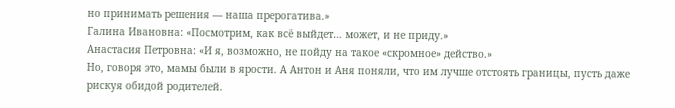но принимать решения — наша прерогатива.»
Галина Ивановна: «Посмотрим, как всё выйдет… может, и не приду.»
Анастасия Петровна: «И я, возможно, не пойду на такое «скромное» действо.»
Но, говоря это, мамы были в ярости. А Антон и Аня поняли, что им лучше отстоять границы, пусть даже рискуя обидой родителей.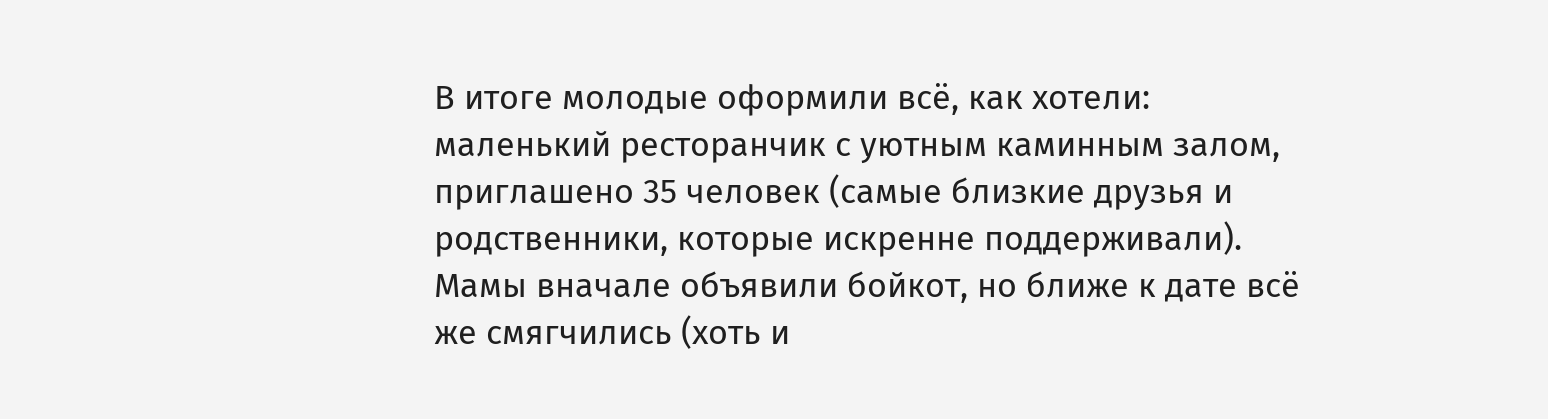В итоге молодые оформили всё, как хотели: маленький ресторанчик с уютным каминным залом, приглашено 35 человек (самые близкие друзья и родственники, которые искренне поддерживали). Мамы вначале объявили бойкот, но ближе к дате всё же смягчились (хоть и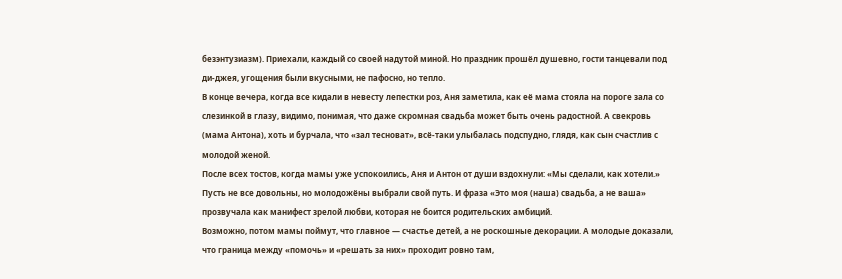безэнтузиазм). Приехали, каждый со своей надутой миной. Но праздник прошёл душевно, гости танцевали под ди-джея, угощения были вкусными, не пафосно, но тепло.
В конце вечера, когда все кидали в невесту лепестки роз, Аня заметила, как её мама стояла на пороге зала со слезинкой в глазу, видимо, понимая, что даже скромная свадьба может быть очень радостной. А свекровь (мама Антона), хоть и бурчала, что «зал тесноват», всё-таки улыбалась подспудно, глядя, как сын счастлив с молодой женой.
После всех тостов, когда мамы уже успокоились, Аня и Антон от души вздохнули: «Мы сделали, как хотели.» Пусть не все довольны, но молодожёны выбрали свой путь. И фраза «Это моя (наша) свадьба, а не ваша» прозвучала как манифест зрелой любви, которая не боится родительских амбиций.
Возможно, потом мамы поймут, что главное — счастье детей, а не роскошные декорации. А молодые доказали, что граница между «помочь» и «решать за них» проходит ровно там,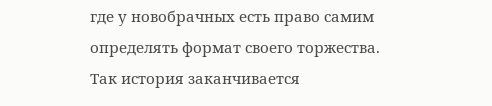где у новобрачных есть право самим определять формат своего торжества.
Так история заканчивается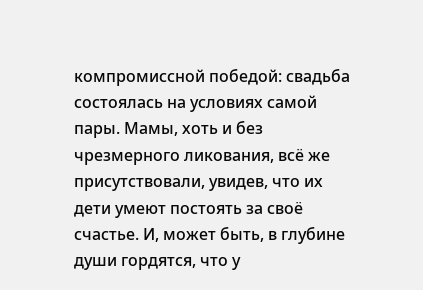компромиссной победой: свадьба состоялась на условиях самой пары. Мамы, хоть и без чрезмерного ликования, всё же присутствовали, увидев, что их дети умеют постоять за своё счастье. И, может быть, в глубине души гордятся, что у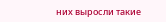них выросли такие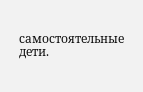самостоятельные дети.